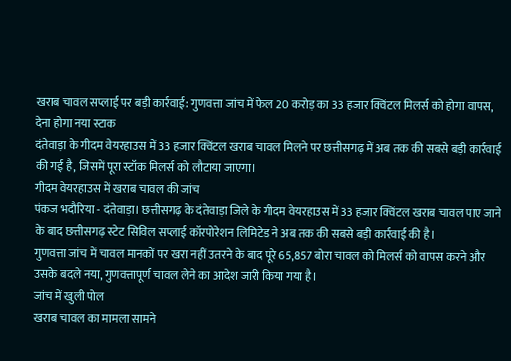खराब चावल सप्लाई पर बड़ी कार्रवाई: गुणवत्ता जांच में फेल 20 करोड़ का 33 हजार क्विंटल मिलर्स को होगा वापस, देना होगा नया स्टाक
दंतेवाड़ा के गीदम वेयरहाउस में 33 हजार क्विंटल खराब चावल मिलने पर छत्तीसगढ़ में अब तक की सबसे बड़ी कार्रवाई की गई है, जिसमें पूरा स्टॉक मिलर्स को लौटाया जाएगा।
गीदम वेयरहाउस में खराब चावल की जांच
पंकज भदौरिया - दंतेवाड़ा। छत्तीसगढ़ के दंतेवाड़ा जिले के गीदम वेयरहाउस में 33 हजार क्विंटल खराब चावल पाए जाने के बाद छत्तीसगढ़ स्टेट सिविल सप्लाई कॉरपोरेशन लिमिटेड ने अब तक की सबसे बड़ी कार्रवाई की है।
गुणवत्ता जांच में चावल मानकों पर खरा नहीं उतरने के बाद पूरे 65,857 बोरा चावल को मिलर्स को वापस करने और उसके बदले नया, गुणवत्तापूर्ण चावल लेने का आदेश जारी किया गया है।
जांच में खुली पोल
खराब चावल का मामला सामने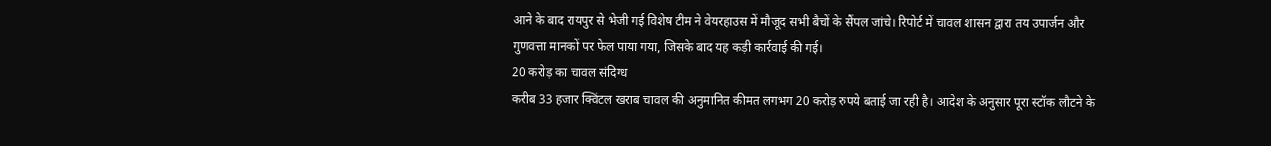आने के बाद रायपुर से भेजी गई विशेष टीम ने वेयरहाउस में मौजूद सभी बैचों के सैंपल जांचे। रिपोर्ट में चावल शासन द्वारा तय उपार्जन और गुणवत्ता मानकों पर फेल पाया गया, जिसके बाद यह कड़ी कार्रवाई की गई।
20 करोड़ का चावल संदिग्ध
करीब 33 हजार क्विंटल खराब चावल की अनुमानित कीमत लगभग 20 करोड़ रुपये बताई जा रही है। आदेश के अनुसार पूरा स्टॉक लौटने के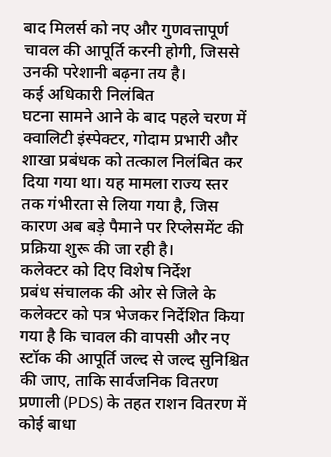बाद मिलर्स को नए और गुणवत्तापूर्ण चावल की आपूर्ति करनी होगी, जिससे उनकी परेशानी बढ़ना तय है।
कई अधिकारी निलंबित
घटना सामने आने के बाद पहले चरण में क्वालिटी इंस्पेक्टर, गोदाम प्रभारी और शाखा प्रबंधक को तत्काल निलंबित कर दिया गया था। यह मामला राज्य स्तर तक गंभीरता से लिया गया है, जिस कारण अब बड़े पैमाने पर रिप्लेसमेंट की प्रक्रिया शुरू की जा रही है।
कलेक्टर को दिए विशेष निर्देश
प्रबंध संचालक की ओर से जिले के कलेक्टर को पत्र भेजकर निर्देशित किया गया है कि चावल की वापसी और नए स्टॉक की आपूर्ति जल्द से जल्द सुनिश्चित की जाए, ताकि सार्वजनिक वितरण प्रणाली (PDS) के तहत राशन वितरण में कोई बाधा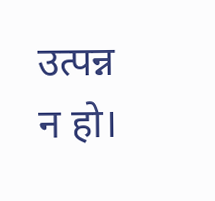उत्पन्न न हो।